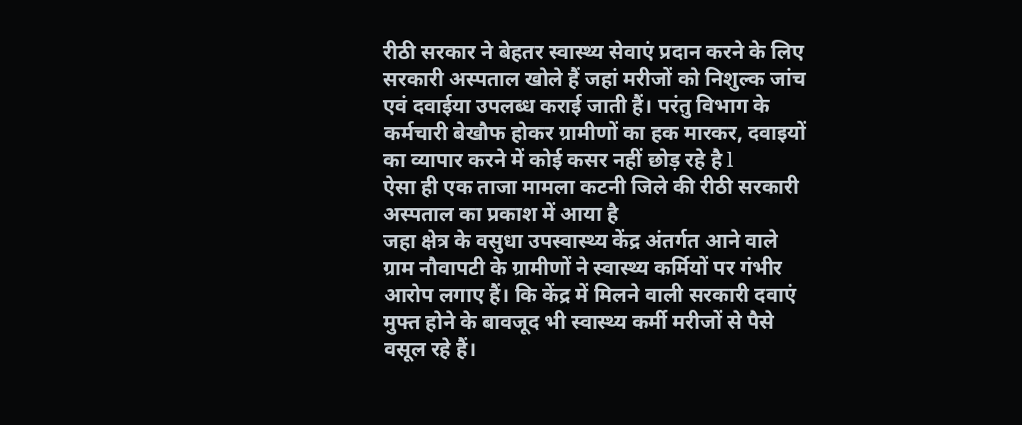रीठी सरकार ने बेहतर स्वास्थ्य सेवाएं प्रदान करने के लिए सरकारी अस्पताल खोले हैं जहां मरीजों को निशुल्क जांच एवं दवाईया उपलब्ध कराई जाती हैं। परंतु विभाग के कर्मचारी बेखौफ होकर ग्रामीणों का हक मारकर, दवाइयों का व्यापार करने में कोई कसर नहीं छोड़ रहे है l
ऐसा ही एक ताजा मामला कटनी जिले की रीठी सरकारी अस्पताल का प्रकाश में आया है
जहा क्षेत्र के वसुधा उपस्वास्थ्य केंद्र अंतर्गत आने वाले ग्राम नौवापटी के ग्रामीणों ने स्वास्थ्य कर्मियों पर गंभीर आरोप लगाए हैं। कि केंद्र में मिलने वाली सरकारी दवाएं मुफ्त होने के बावजूद भी स्वास्थ्य कर्मी मरीजों से पैसे वसूल रहे हैं।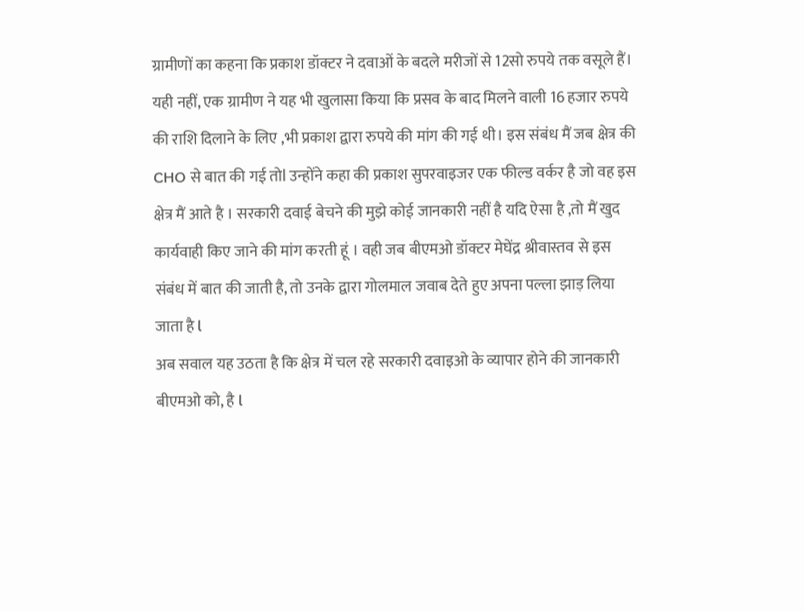ग्रामीणों का कहना कि प्रकाश डॉक्टर ने दवाओं के बदले मरीजों से 12सो रुपये तक वसूले हैं। यही नहीं, एक ग्रामीण ने यह भी खुलासा किया कि प्रसव के बाद मिलने वाली 16 हजार रुपये की राशि दिलाने के लिए ,भी प्रकाश द्वारा रुपये की मांग की गई थी। इस संबंध मैं जब क्षेत्र की CHO से बात की गई तोl उन्होंने कहा की प्रकाश सुपरवाइजर एक फील्ड वर्कर है जो वह इस क्षेत्र मैं आते है । सरकारी दवाई बेचने की मुझे कोई जानकारी नहीं है यदि ऐसा है ,तो मैं खुद कार्यवाही किए जाने की मांग करती हूं । वही जब बीएमओ डॉक्टर मेघेंद्र श्रीवास्तव से इस संबंध में बात की जाती है, तो उनके द्वारा गोलमाल जवाब देते हुए अपना पल्ला झाड़ लिया जाता है l
अब सवाल यह उठता है कि क्षेत्र में चल रहे सरकारी दवाइओ के व्यापार होने की जानकारी बीएमओ को, है l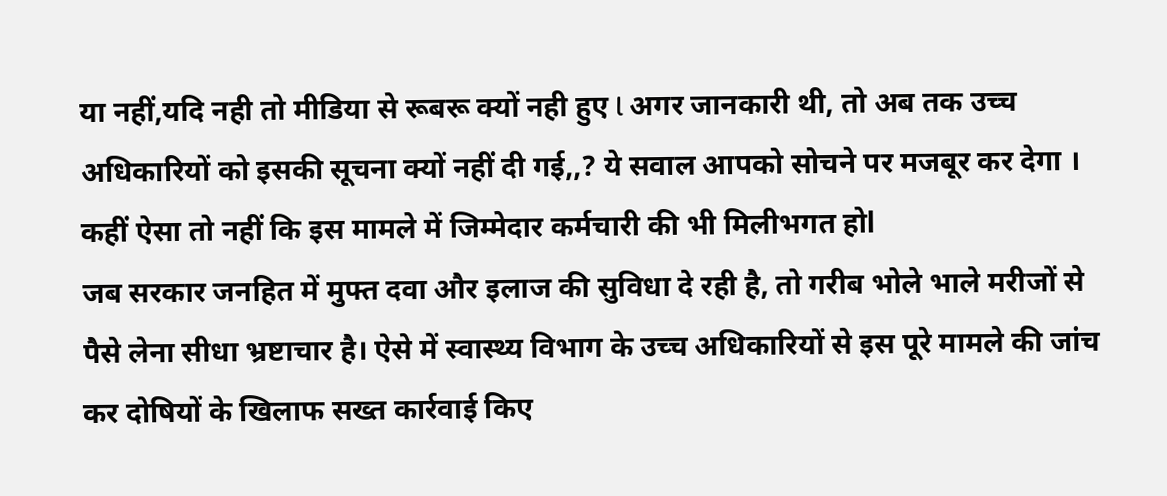या नहीं,यदि नही तो मीडिया से रूबरू क्यों नही हुए l अगर जानकारी थी, तो अब तक उच्च अधिकारियों को इसकी सूचना क्यों नहीं दी गई,,? ये सवाल आपको सोचने पर मजबूर कर देगा । कहीं ऐसा तो नहीं कि इस मामले में जिम्मेदार कर्मचारी की भी मिलीभगत होl
जब सरकार जनहित में मुफ्त दवा और इलाज की सुविधा दे रही है, तो गरीब भोले भाले मरीजों से पैसे लेना सीधा भ्रष्टाचार है। ऐसे में स्वास्थ्य विभाग के उच्च अधिकारियों से इस पूरे मामले की जांच कर दोषियों के खिलाफ सख्त कार्रवाई किए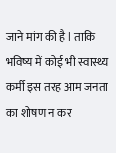जाने मांग की है l ताकि भविष्य में कोई भी स्वास्थ्य कर्मी इस तरह आम जनता का शोषण न कर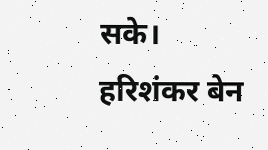सके।
हरिशंकर बेन